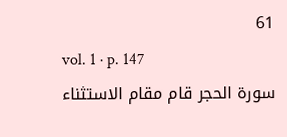61
vol. 1 · p. 147
سورة الحجر قام مقام الاستثناء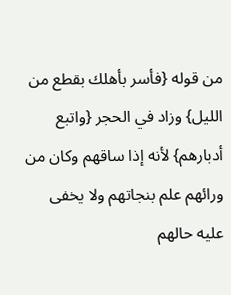من قوله {فأسر بأهلك بقطع من الليل} وزاد في الحجر {واتبع أدبارهم} لأنه إذا ساقهم وكان من ورائهم علم بنجاتهم ولا يخفى عليه حالهم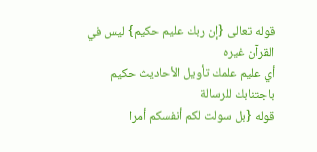قوله تعالى {إن ربك عليم حكيم} ليس في القرآن غيره
أي عليم علمك تأويل الأحاديث حكيم باجتنابك للرسالة
قوله {بل سولت لكم أنفسكم أمرا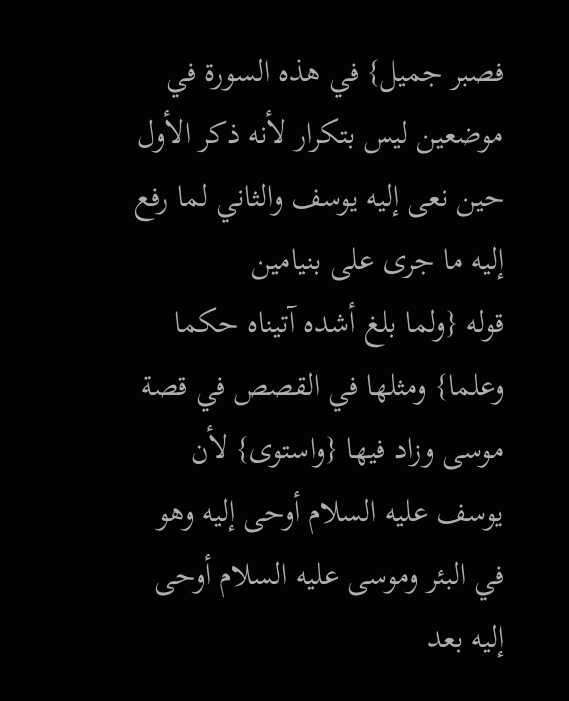فصبر جميل} في هذه السورة في موضعين ليس بتكرار لأنه ذكر الأول حين نعى إليه يوسف والثاني لما رفع إليه ما جرى على بنيامين
قوله {ولما بلغ أشده آتيناه حكما وعلما} ومثلها في القصص في قصة موسى وزاد فيها {واستوى} لأن يوسف عليه السلام أوحى إليه وهو في البئر وموسى عليه السلام أوحى إليه بعد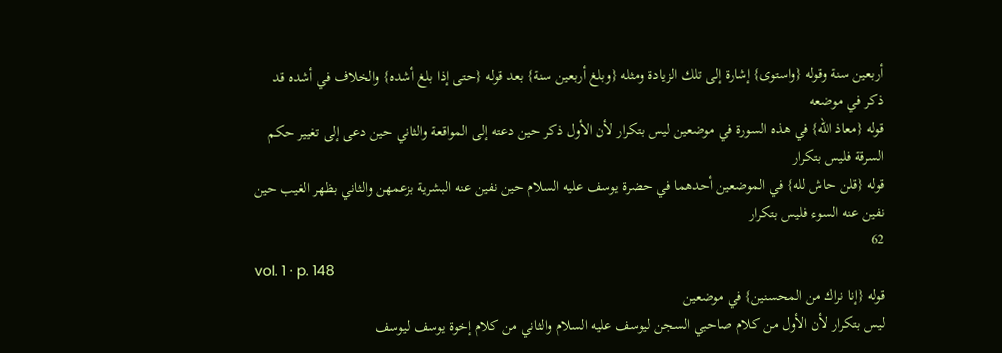أربعين سنة وقوله {واستوى} إشارة إلى تلك الزيادة ومثله {وبلغ أربعين سنة} بعد قوله {حتى إذا بلغ أشده} والخلاف في أشده قد ذكر في موضعه
قوله {معاذ الله} في هذه السورة في موضعين ليس بتكرار لأن الأول ذكر حين دعته إلى المواقعة والثاني حين دعى إلى تغيير حكم السرقة فليس بتكرار
قوله {قلن حاش لله} في الموضعين أحدهما في حضرة يوسف عليه السلام حين نفين عنه البشرية بزعمهن والثاني بظهر الغيب حين نفين عنه السوء فليس بتكرار
62
vol. 1 · p. 148
قوله {إنا نراك من المحسنين} في موضعين
ليس بتكرار لأن الأول من كلام صاحبي السجن ليوسف عليه السلام والثاني من كلام إخوة يوسف ليوسف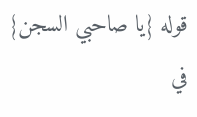قوله {يا صاحبي السجن} في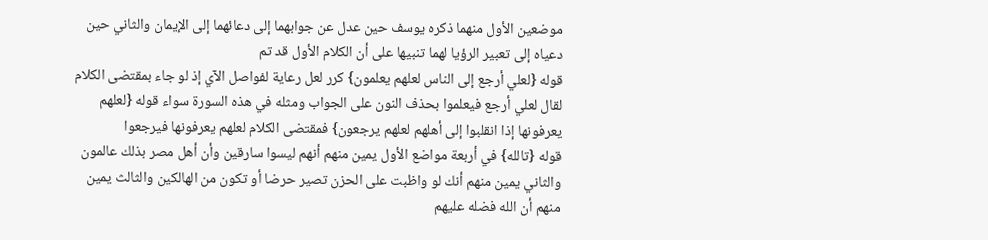موضعين الأول منهما ذكره يوسف حين عدل عن جوابهما إلى دعائهما إلى الإيمان والثاني حين دعياه إلى تعبير الرؤيا لهما تنبيها على أن الكلام الأول قد تم
قوله {لعلي أرجع إلى الناس لعلهم يعلمون} كرر لعل رعاية لفواصل الآي إذ لو جاء بمقتضى الكلام لقال لعلي أرجع فيعلموا بحذف النون على الجواب ومثله في هذه السورة سواء قوله {لعلهم يعرفونها إذا انقلبوا إلى أهلهم لعلهم يرجعون} فمقتضى الكلام لعلهم يعرفونها فيرجعوا
قوله {تالله} في أربعة مواضع الأول يمين منهم أنهم ليسوا سارقين وأن أهل مصر بذلك عالمون والثاني يمين منهم أنك لو واظبت على الحزن تصير حرضا أو تكون من الهالكين والثالث يمين منهم أن الله فضله عليهم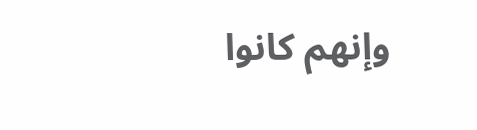وإنهم كانوا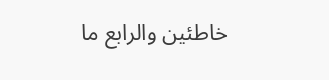خاطئين والرابع ما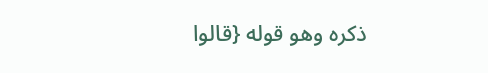ذكره وهو قوله {قالوا